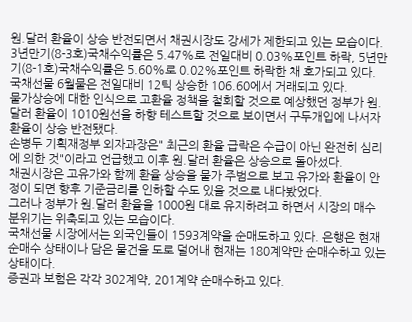원.달러 환율이 상승 반전되면서 채권시장도 강세가 제한되고 있는 모습이다.
3년만기(8-3호)국채수익률은 5.47%로 전일대비 0.03%포인트 하락, 5년만기(8-1호)국채수익률은 5.60%로 0.02%포인트 하락한 채 호가되고 있다.
국채선물 6월물은 전일대비 12틱 상승한 106.60에서 거래되고 있다.
물가상승에 대한 인식으로 고환율 정책을 철회할 것으로 예상했던 정부가 원.달러 환율이 1010원선을 하향 테스트할 것으로 보이면서 구두개입에 나서자 환율이 상승 반전됐다.
손병두 기획재정부 외자과장은" 최근의 환율 급락은 수급이 아닌 완전히 심리에 의한 것"이라고 언급했고 이후 원.달러 환율은 상승으로 돌아섰다.
채권시장은 고유가와 함께 환율 상승을 물가 주범으로 보고 유가와 환율이 안정이 되면 향후 기준금리를 인하할 수도 있을 것으로 내다봤었다.
그러나 정부가 원.달러 환율을 1000원 대로 유지하려고 하면서 시장의 매수 분위기는 위축되고 있는 모습이다.
국채선물 시장에서는 외국인들이 1593계약을 순매도하고 있다. 은행은 현재 순매수 상태이나 담은 물건을 도로 덜어내 현재는 180계약만 순매수하고 있는 상태이다.
증권과 보험은 각각 302계약, 201계약 순매수하고 있다.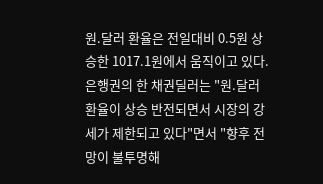원.달러 환율은 전일대비 0.5원 상승한 1017.1원에서 움직이고 있다.
은행권의 한 채권딜러는 "원.달러 환율이 상승 반전되면서 시장의 강세가 제한되고 있다"면서 "향후 전망이 불투명해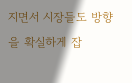지면서 시장들도 방향을 확실하게 잡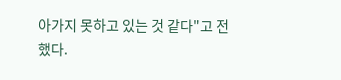아가지 못하고 있는 것 같다"고 전했다.